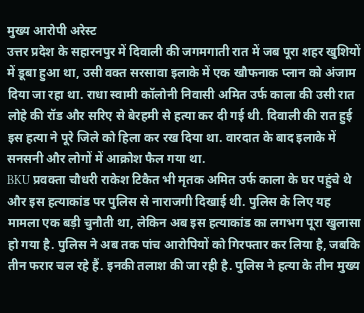मुख्य आरोपी अरेस्ट
उत्तर प्रदेश के सहारनपुर में दिवाली की जगमगाती रात में जब पूरा शहर खुशियों में डूबा हुआ था, उसी वक्त सरसावा इलाके में एक खौफनाक प्लान को अंजाम दिया जा रहा था. राधा स्वामी कॉलोनी निवासी अमित उर्फ काला की उसी रात लोहे की रॉड और सरिए से बेरहमी से हत्या कर दी गई थी. दिवाली की रात हुई इस हत्या ने पूरे जिले को हिला कर रख दिया था. वारदात के बाद इलाके में सनसनी और लोगों में आक्रोश फैल गया था.
BKU प्रवक्ता चौधरी राकेश टिकैत भी मृतक अमित उर्फ काला के घर पहुंचे थे और इस हत्याकांड पर पुलिस से नाराजगी दिखाई थी. पुलिस के लिए यह मामला एक बड़ी चुनौती था, लेकिन अब इस हत्याकांड का लगभग पूरा खुलासा हो गया है. पुलिस ने अब तक पांच आरोपियों को गिरफ्तार कर लिया है, जबकि तीन फरार चल रहे हैं. इनकी तलाश की जा रही है. पुलिस ने हत्या के तीन मुख्य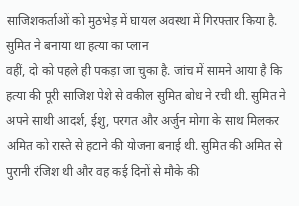साजिशकर्ताओं को मुठभेड़ में घायल अवस्था में गिरफ्तार किया है.
सुमित ने बनाया था हत्या का प्लान
वहीं, दो को पहले ही पकड़ा जा चुका है. जांच में सामने आया है कि हत्या की पूरी साजिश पेशे से वकील सुमित बोध ने रची थी. सुमित ने अपने साथी आदर्श, ईशु, परगत और अर्जुन मोगा के साथ मिलकर अमित को रास्ते से हटाने की योजना बनाई थी. सुमित की अमित से पुरानी रंजिश थी और वह कई दिनों से मौके की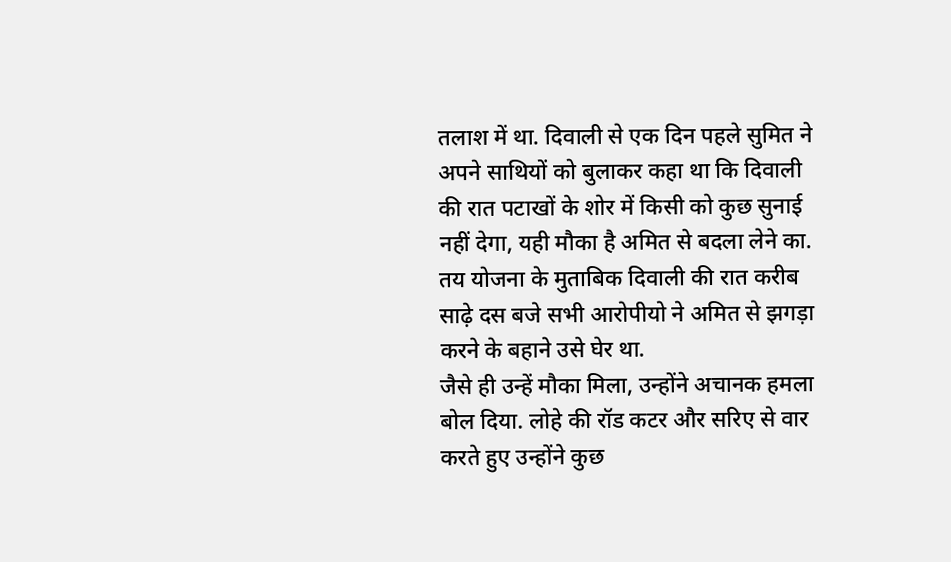तलाश में था. दिवाली से एक दिन पहले सुमित ने अपने साथियों को बुलाकर कहा था कि दिवाली की रात पटाखों के शोर में किसी को कुछ सुनाई नहीं देगा, यही मौका है अमित से बदला लेने का.
तय योजना के मुताबिक दिवाली की रात करीब साढ़े दस बजे सभी आरोपीयो ने अमित से झगड़ा करने के बहाने उसे घेर था.
जैसे ही उन्हें मौका मिला, उन्होंने अचानक हमला बोल दिया. लोहे की रॉड कटर और सरिए से वार करते हुए उन्होंने कुछ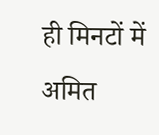ही मिनटों में अमित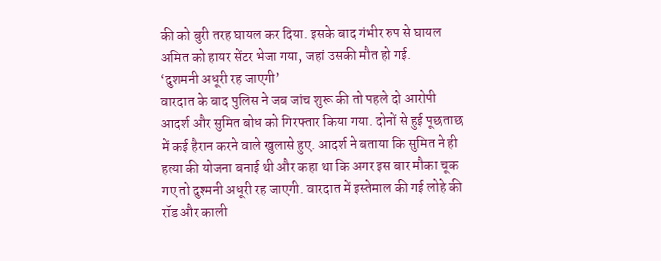की को बुरी तरह घायल कर दिया. इसके बाद गंभीर रुप से घायल अमित को हायर सेंटर भेजा गया, जहां उसकी मौत हो गई.
‘दुशमनी अधूरी रह जाएगी’
वारदात के बाद पुलिस ने जब जांच शुरू की तो पहले दो आरोपी आदर्श और सुमित बोध को गिरफ्तार किया गया. दोनों से हुई पूछताछ में कई हैरान करने वाले खुलासे हुए. आदर्श ने बताया कि सुमित ने ही हत्या की योजना बनाई थी और कहा था कि अगर इस बार मौका चूक गए तो दुश्मनी अधूरी रह जाएगी. वारदात में इस्तेमाल की गई लोहे की रॉड और काली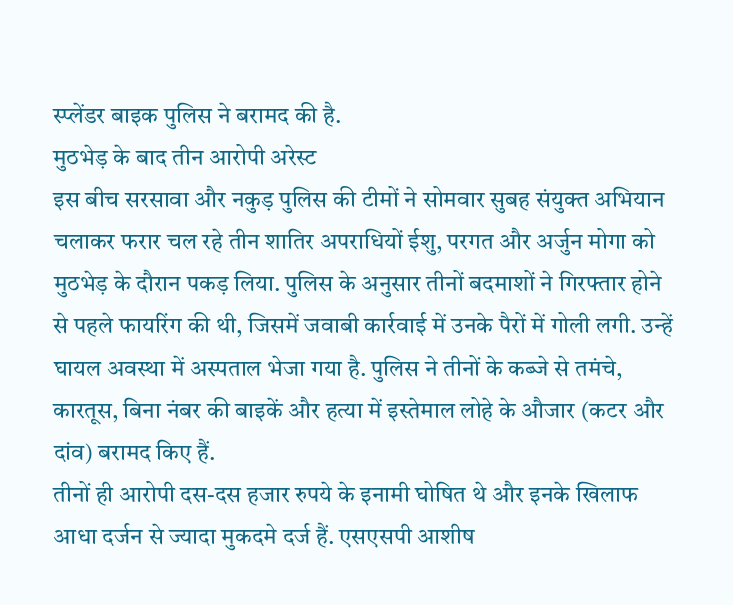स्प्लेंडर बाइक पुलिस ने बरामद की है.
मुठभेड़ के बाद तीन आरोपी अरेस्ट
इस बीच सरसावा और नकुड़ पुलिस की टीमों ने सोमवार सुबह संयुक्त अभियान चलाकर फरार चल रहे तीन शातिर अपराधियों ईशु, परगत और अर्जुन मोगा को मुठभेड़ के दौरान पकड़ लिया. पुलिस के अनुसार तीनों बदमाशों ने गिरफ्तार होने से पहले फायरिंग की थी, जिसमें जवाबी कार्रवाई में उनके पैरों में गोली लगी. उन्हें घायल अवस्था में अस्पताल भेजा गया है. पुलिस ने तीनों के कब्जे से तमंचे, कारतूस, बिना नंबर की बाइकें और हत्या में इस्तेमाल लोहे के औजार (कटर और दांव) बरामद किए हैं.
तीनों ही आरोपी दस-दस हजार रुपये के इनामी घोषित थे और इनके खिलाफ आधा दर्जन से ज्यादा मुकदमे दर्ज हैं. एसएसपी आशीष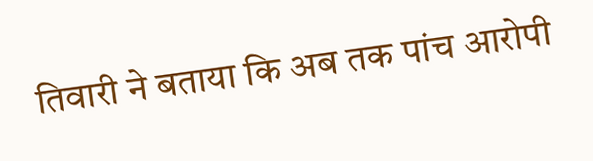तिवारी ने बताया कि अब तक पांच आरोपी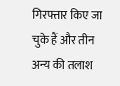गिरफ्तार किए जा चुके हैं और तीन अन्य की तलाश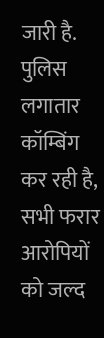जारी है. पुलिस लगातार कॉम्बिंग कर रही है, सभी फरार आरोपियों को जल्द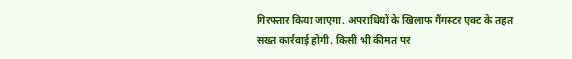गिरफ्तार किया जाएगा. अपराधियों के खिलाफ गैंगस्टर एक्ट के तहत सख्त कार्रवाई होगी. किसी भी कीमत पर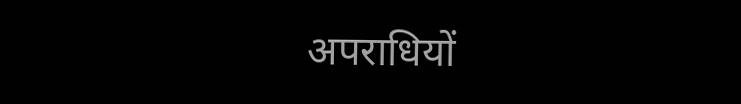अपराधियों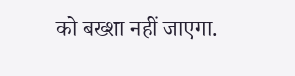को बख्शा नहीं जाएगा.